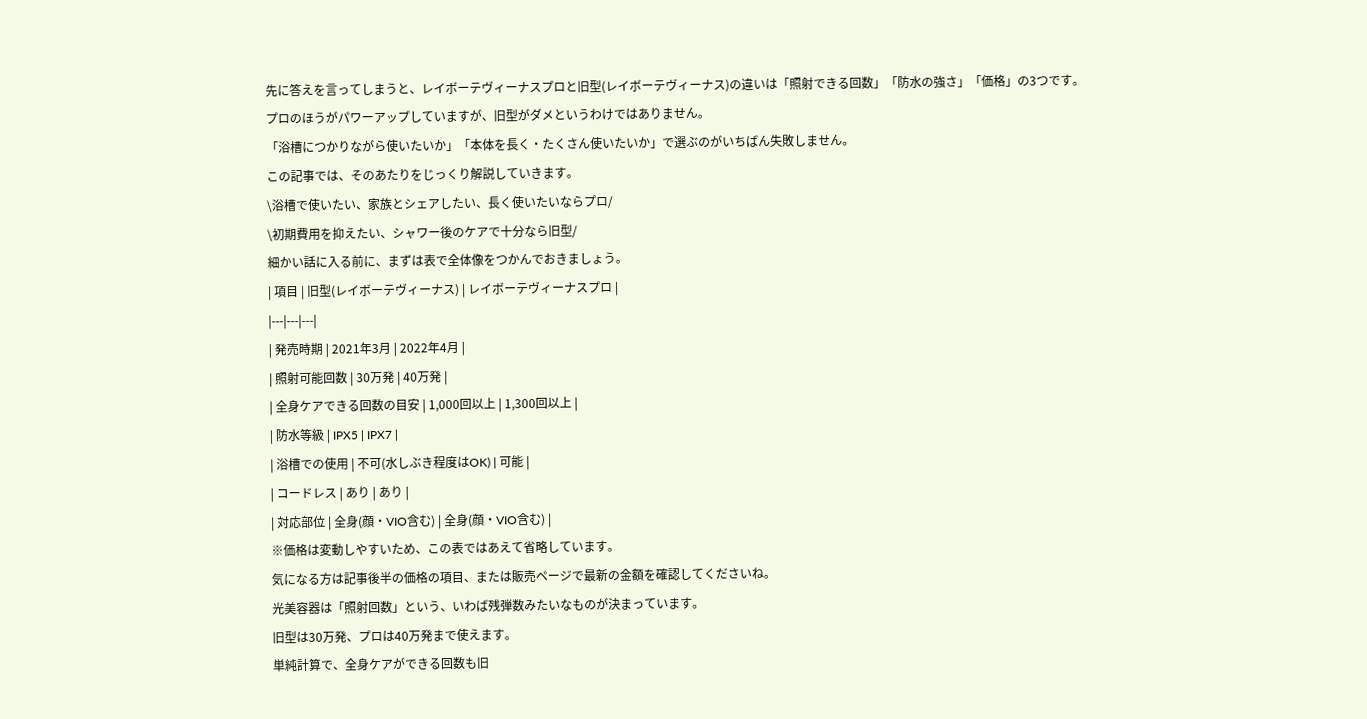先に答えを言ってしまうと、レイボーテヴィーナスプロと旧型(レイボーテヴィーナス)の違いは「照射できる回数」「防水の強さ」「価格」の3つです。
プロのほうがパワーアップしていますが、旧型がダメというわけではありません。
「浴槽につかりながら使いたいか」「本体を長く・たくさん使いたいか」で選ぶのがいちばん失敗しません。
この記事では、そのあたりをじっくり解説していきます。
\浴槽で使いたい、家族とシェアしたい、長く使いたいならプロ/
\初期費用を抑えたい、シャワー後のケアで十分なら旧型/
細かい話に入る前に、まずは表で全体像をつかんでおきましょう。
| 項目 | 旧型(レイボーテヴィーナス) | レイボーテヴィーナスプロ |
|---|---|---|
| 発売時期 | 2021年3月 | 2022年4月 |
| 照射可能回数 | 30万発 | 40万発 |
| 全身ケアできる回数の目安 | 1,000回以上 | 1,300回以上 |
| 防水等級 | IPX5 | IPX7 |
| 浴槽での使用 | 不可(水しぶき程度はOK) | 可能 |
| コードレス | あり | あり |
| 対応部位 | 全身(顔・VIO含む) | 全身(顔・VIO含む) |
※価格は変動しやすいため、この表ではあえて省略しています。
気になる方は記事後半の価格の項目、または販売ページで最新の金額を確認してくださいね。
光美容器は「照射回数」という、いわば残弾数みたいなものが決まっています。
旧型は30万発、プロは40万発まで使えます。
単純計算で、全身ケアができる回数も旧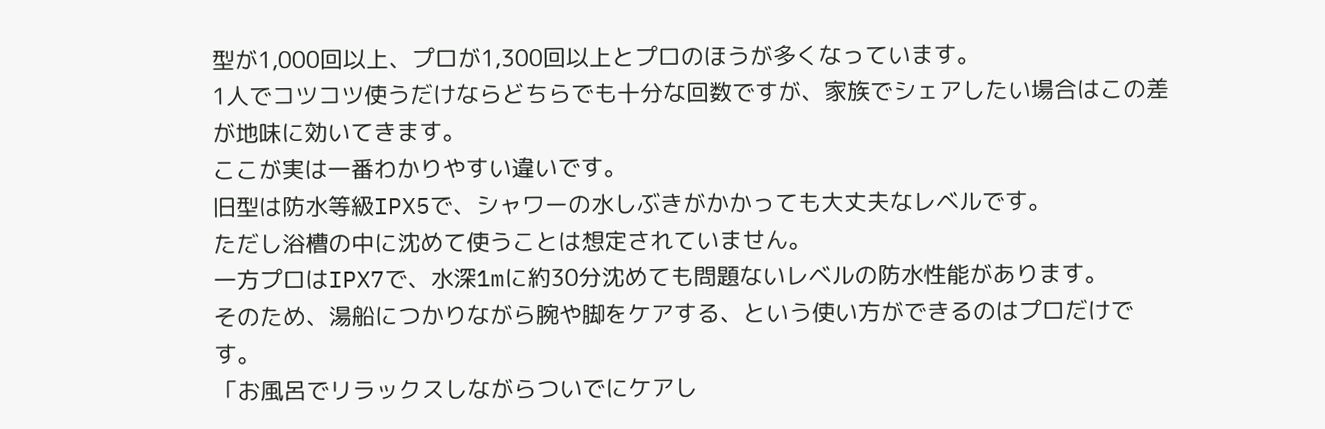型が1,000回以上、プロが1,300回以上とプロのほうが多くなっています。
1人でコツコツ使うだけならどちらでも十分な回数ですが、家族でシェアしたい場合はこの差が地味に効いてきます。
ここが実は一番わかりやすい違いです。
旧型は防水等級IPX5で、シャワーの水しぶきがかかっても大丈夫なレベルです。
ただし浴槽の中に沈めて使うことは想定されていません。
一方プロはIPX7で、水深1mに約30分沈めても問題ないレベルの防水性能があります。
そのため、湯船につかりながら腕や脚をケアする、という使い方ができるのはプロだけです。
「お風呂でリラックスしながらついでにケアし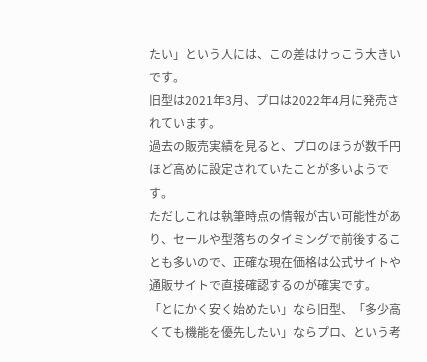たい」という人には、この差はけっこう大きいです。
旧型は2021年3月、プロは2022年4月に発売されています。
過去の販売実績を見ると、プロのほうが数千円ほど高めに設定されていたことが多いようです。
ただしこれは執筆時点の情報が古い可能性があり、セールや型落ちのタイミングで前後することも多いので、正確な現在価格は公式サイトや通販サイトで直接確認するのが確実です。
「とにかく安く始めたい」なら旧型、「多少高くても機能を優先したい」ならプロ、という考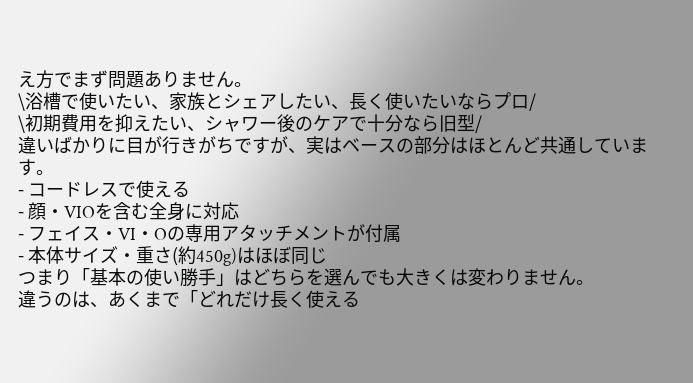え方でまず問題ありません。
\浴槽で使いたい、家族とシェアしたい、長く使いたいならプロ/
\初期費用を抑えたい、シャワー後のケアで十分なら旧型/
違いばかりに目が行きがちですが、実はベースの部分はほとんど共通しています。
- コードレスで使える
- 顔・VIOを含む全身に対応
- フェイス・VI・Oの専用アタッチメントが付属
- 本体サイズ・重さ(約450g)はほぼ同じ
つまり「基本の使い勝手」はどちらを選んでも大きくは変わりません。
違うのは、あくまで「どれだけ長く使える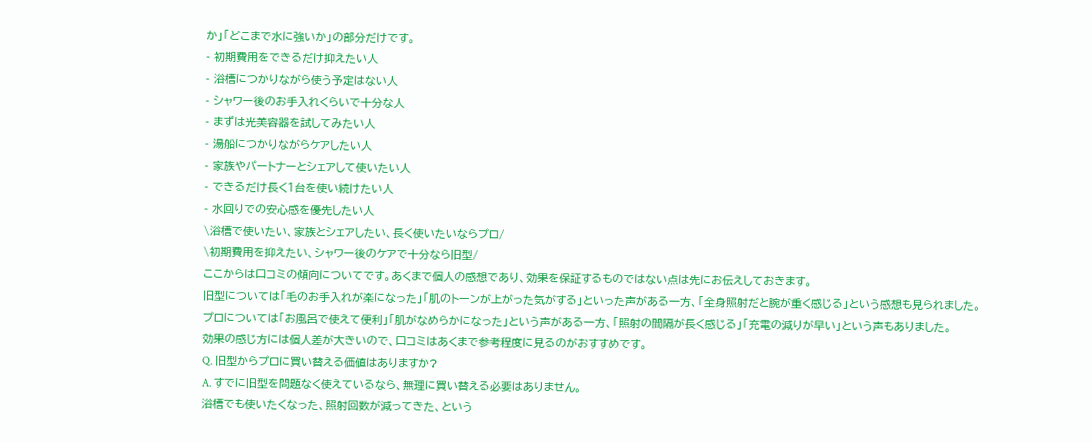か」「どこまで水に強いか」の部分だけです。
- 初期費用をできるだけ抑えたい人
- 浴槽につかりながら使う予定はない人
- シャワー後のお手入れくらいで十分な人
- まずは光美容器を試してみたい人
- 湯船につかりながらケアしたい人
- 家族やパートナーとシェアして使いたい人
- できるだけ長く1台を使い続けたい人
- 水回りでの安心感を優先したい人
\浴槽で使いたい、家族とシェアしたい、長く使いたいならプロ/
\初期費用を抑えたい、シャワー後のケアで十分なら旧型/
ここからは口コミの傾向についてです。あくまで個人の感想であり、効果を保証するものではない点は先にお伝えしておきます。
旧型については「毛のお手入れが楽になった」「肌のトーンが上がった気がする」といった声がある一方、「全身照射だと腕が重く感じる」という感想も見られました。
プロについては「お風呂で使えて便利」「肌がなめらかになった」という声がある一方、「照射の間隔が長く感じる」「充電の減りが早い」という声もありました。
効果の感じ方には個人差が大きいので、口コミはあくまで参考程度に見るのがおすすめです。
Q. 旧型からプロに買い替える価値はありますか?
A. すでに旧型を問題なく使えているなら、無理に買い替える必要はありません。
浴槽でも使いたくなった、照射回数が減ってきた、という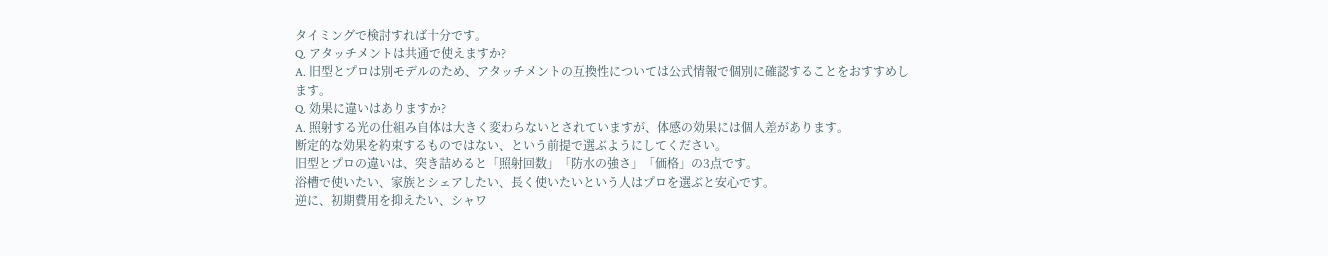タイミングで検討すれば十分です。
Q. アタッチメントは共通で使えますか?
A. 旧型とプロは別モデルのため、アタッチメントの互換性については公式情報で個別に確認することをおすすめします。
Q. 効果に違いはありますか?
A. 照射する光の仕組み自体は大きく変わらないとされていますが、体感の効果には個人差があります。
断定的な効果を約束するものではない、という前提で選ぶようにしてください。
旧型とプロの違いは、突き詰めると「照射回数」「防水の強さ」「価格」の3点です。
浴槽で使いたい、家族とシェアしたい、長く使いたいという人はプロを選ぶと安心です。
逆に、初期費用を抑えたい、シャワ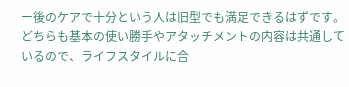ー後のケアで十分という人は旧型でも満足できるはずです。
どちらも基本の使い勝手やアタッチメントの内容は共通しているので、ライフスタイルに合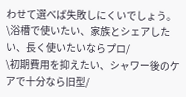わせて選べば失敗しにくいでしょう。
\浴槽で使いたい、家族とシェアしたい、長く使いたいならプロ/
\初期費用を抑えたい、シャワー後のケアで十分なら旧型/